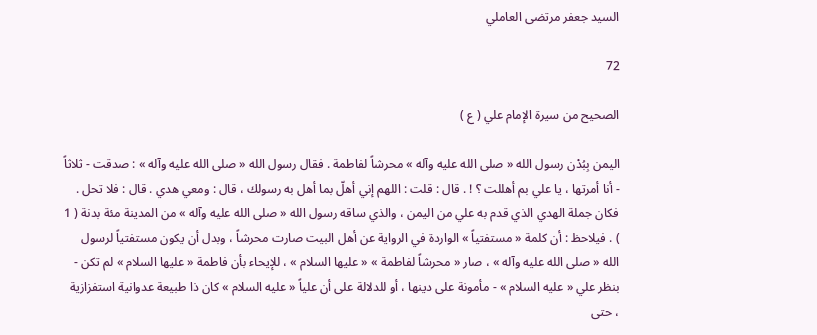السيد جعفر مرتضى العاملي

72

الصحيح من سيرة الإمام علي ( ع )

اليمن بِبُدْن رسول الله « صلى الله عليه وآله » محرشاً لفاطمة . فقال رسول الله « صلى الله عليه وآله » : صدقت - ثلاثاً - أنا أمرتها ، يا علي بم أهللت ؟ ! . قال : قلت : اللهم إني أهلّ بما أهل به رسولك ، قال : ومعي هدي . قال : فلا تحل . فكان جملة الهدي الذي قدم به علي من اليمن ، والذي ساقه رسول الله « صلى الله عليه وآله » من المدينة مئة بدنة ( 1 ) . فيلاحظ : أن كلمة « مستفتياً » الواردة في الرواية عن أهل البيت صارت محرشاً ، وبدل أن يكون مستفتياً لرسول الله « صلى الله عليه وآله » ، صار « محرشاً لفاطمة » « عليها السلام » ، للإيحاء بأن فاطمة « عليها السلام » لم تكن - بنظر علي « عليه السلام » - مأمونة على دينها ، أو للدلالة على أن علياً « عليه السلام » كان ذا طبيعة عدوانية استفزازية ، حتى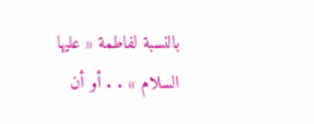بالنسبة لفاطمة « عليها السلام » . . أو أن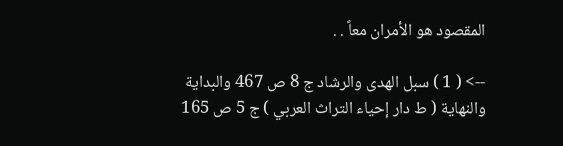المقصود هو الأمران معاً . .

--> ( 1 ) سبل الهدى والرشاد ج 8 ص 467 والبداية والنهاية ( ط دار إحياء التراث العربي ) ج 5 ص 165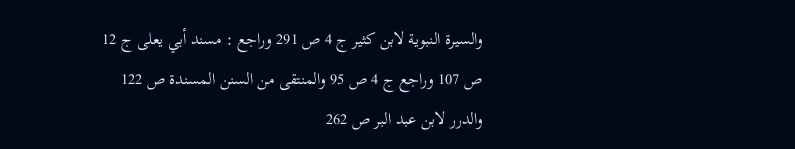والسيرة النبوية لابن كثير ج 4 ص 291 وراجع : مسند أبي يعلى ج 12 ص 107 وراجع ج 4 ص 95 والمنتقى من السنن المسندة ص 122 والدرر لابن عبد البر ص 262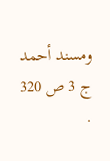ومسند أحمد ج 3 ص 320 .